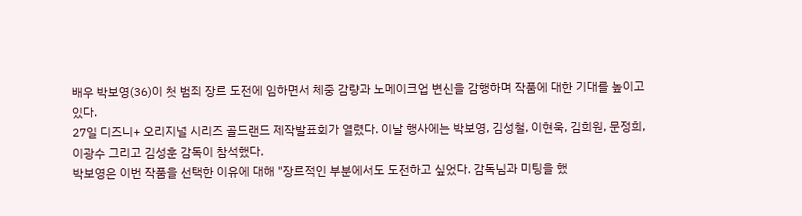배우 박보영(36)이 첫 범죄 장르 도전에 임하면서 체중 감량과 노메이크업 변신을 감행하며 작품에 대한 기대를 높이고 있다.
27일 디즈니+ 오리지널 시리즈 골드랜드 제작발표회가 열렸다. 이날 행사에는 박보영, 김성철, 이현욱, 김희원, 문정희, 이광수 그리고 김성훈 감독이 참석했다.
박보영은 이번 작품을 선택한 이유에 대해 "장르적인 부분에서도 도전하고 싶었다. 감독님과 미팅을 했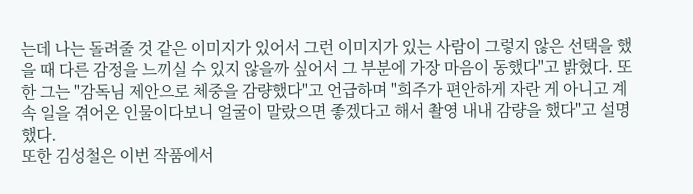는데 나는 돌려줄 것 같은 이미지가 있어서 그런 이미지가 있는 사람이 그렇지 않은 선택을 했을 때 다른 감정을 느끼실 수 있지 않을까 싶어서 그 부분에 가장 마음이 동했다"고 밝혔다. 또한 그는 "감독님 제안으로 체중을 감량했다"고 언급하며 "희주가 편안하게 자란 게 아니고 계속 일을 겪어온 인물이다보니 얼굴이 말랐으면 좋겠다고 해서 촬영 내내 감량을 했다"고 설명했다.
또한 김성철은 이번 작품에서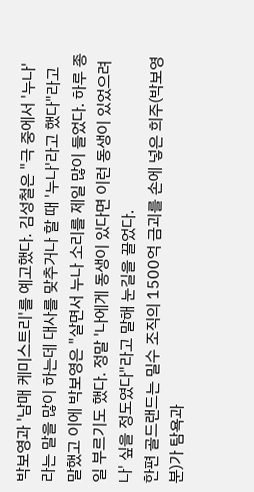박보영과 '남매 케미스트리'를 예고했다. 김성철은 "극 중에서 '누나'라는 말을 많이 하는데 대사를 맞추거나 할 때 '누나'라고 했다"라고 말했고 이에 박보영은 "살면서 누나 소리를 제일 많이 들었다. 하루 종일 부르기도 했다. 정말 '나에게 동생이 있다면 이런 동생이 있었으려나' 싶을 정도였다"라고 말해 눈길을 끌었다.
한편 골드랜드는 밀수 조직의 1500억 금괴를 손에 넣은 희주(박보영 분)가 탐욕과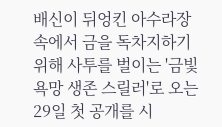배신이 뒤엉킨 아수라장 속에서 금을 독차지하기 위해 사투를 벌이는 '금빛 욕망 생존 스릴러'로 오는 29일 첫 공개를 시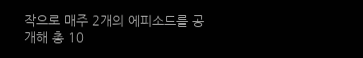작으로 매주 2개의 에피소드를 공개해 총 10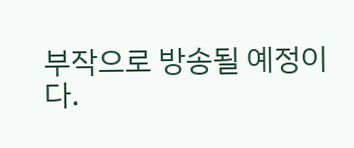부작으로 방송될 예정이다.